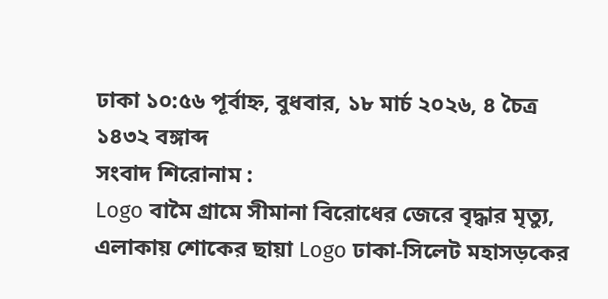ঢাকা ১০:৫৬ পূর্বাহ্ন, বুধবার, ১৮ মার্চ ২০২৬, ৪ চৈত্র ১৪৩২ বঙ্গাব্দ
সংবাদ শিরোনাম :
Logo বামৈ গ্রামে সীমানা বিরোধের জেরে বৃদ্ধার মৃত্যু, এলাকায় শোকের ছায়া Logo ঢাকা-সিলেট মহাসড়কের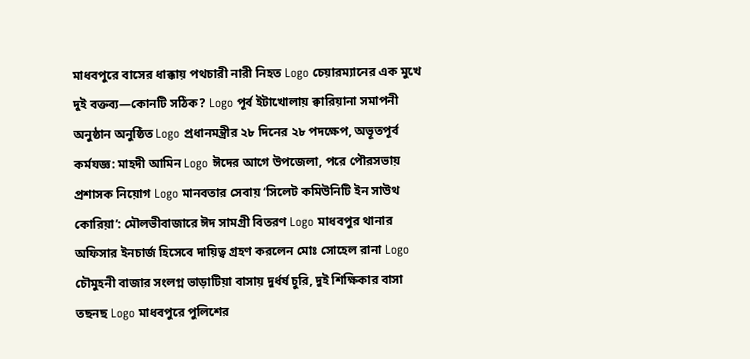মাধবপুরে বাসের ধাক্কায় পথচারী নারী নিহত Logo চেয়ারম্যানের এক মুখে দুই বক্তব্য—কোনটি সঠিক? Logo পূর্ব ইটাখোলায় ক্বারিয়ানা সমাপনী অনুষ্ঠান অনুষ্ঠিত Logo প্রধানমন্ত্রীর ২৮ দিনের ২৮ পদক্ষেপ, অভূতপূর্ব কর্মযজ্ঞ: মাহদী আমিন Logo ঈদের আগে উপজেলা, পরে পৌরসভায় প্রশাসক নিয়োগ Logo মানবতার সেবায় ‘সিলেট কমিউনিটি ইন সাউথ কোরিয়া’: মৌলভীবাজারে ঈদ সামগ্রী বিতরণ Logo মাধবপুর থানার অফিসার ইনচার্জ হিসেবে দায়িত্ব গ্রহণ করলেন মোঃ সোহেল রানা Logo চৌমুহনী বাজার সংলগ্ন ভাড়াটিয়া বাসায় দুর্ধর্ষ চুরি, দুই শিক্ষিকার বাসা তছনছ Logo মাধবপুরে পুলিশের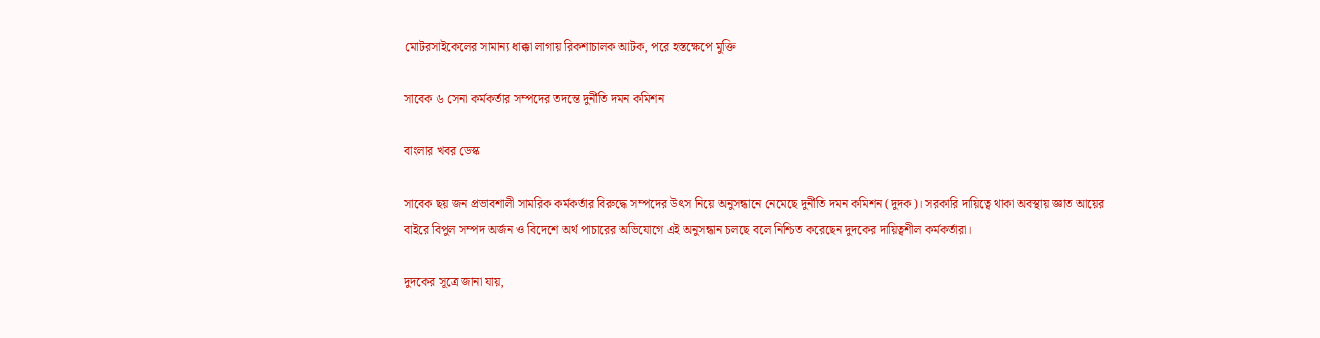মোটরসাইকেলের সামান্য ধাক্কা লাগায় রিকশাচালক আটক, পরে হস্তক্ষেপে মুক্তি

সাবেক ৬ সেনা কর্মকর্তার সম্পদের তদন্তে দুর্নীতি দমন কমিশন

বাংলার খবর ডেস্ক

সাবেক ছয় জন প্রভাবশালী সামরিক কর্মকর্তার বিরুদ্ধে সম্পদের উৎস নিয়ে অনুসন্ধানে নেমেছে দুর্নীতি দমন কমিশন (দুদক)। সরকারি দায়িত্বে থাকা অবস্থায় জ্ঞাত আয়ের বাইরে বিপুল সম্পদ অর্জন ও বিদেশে অর্থ পাচারের অভিযোগে এই অনুসন্ধান চলছে বলে নিশ্চিত করেছেন দুদকের দায়িত্বশীল কর্মকর্তারা।

দুদকের সূত্রে জানা যায়,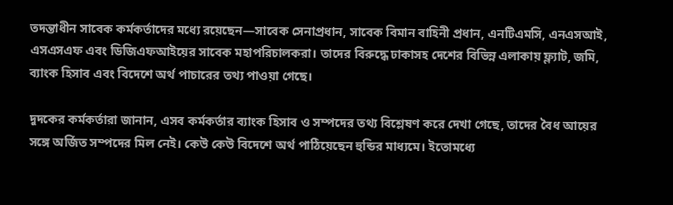তদন্তাধীন সাবেক কর্মকর্তাদের মধ্যে রয়েছেন—সাবেক সেনাপ্রধান, সাবেক বিমান বাহিনী প্রধান, এনটিএমসি, এনএসআই, এসএসএফ এবং ডিজিএফআইয়ের সাবেক মহাপরিচালকরা। তাদের বিরুদ্ধে ঢাকাসহ দেশের বিভিন্ন এলাকায় ফ্ল্যাট, জমি, ব্যাংক হিসাব এবং বিদেশে অর্থ পাচারের তথ্য পাওয়া গেছে।

দুদকের কর্মকর্তারা জানান, এসব কর্মকর্তার ব্যাংক হিসাব ও সম্পদের তথ্য বিশ্লেষণ করে দেখা গেছে, তাদের বৈধ আয়ের সঙ্গে অর্জিত সম্পদের মিল নেই। কেউ কেউ বিদেশে অর্থ পাঠিয়েছেন হুন্ডির মাধ্যমে। ইতোমধ্যে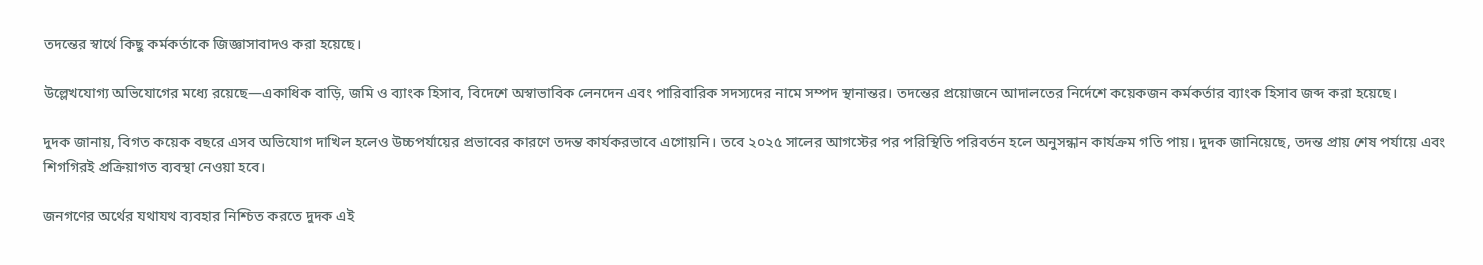তদন্তের স্বার্থে কিছু কর্মকর্তাকে জিজ্ঞাসাবাদও করা হয়েছে।

উল্লেখযোগ্য অভিযোগের মধ্যে রয়েছে—একাধিক বাড়ি, জমি ও ব্যাংক হিসাব, বিদেশে অস্বাভাবিক লেনদেন এবং পারিবারিক সদস্যদের নামে সম্পদ স্থানান্তর। তদন্তের প্রয়োজনে আদালতের নির্দেশে কয়েকজন কর্মকর্তার ব্যাংক হিসাব জব্দ করা হয়েছে।

দুদক জানায়, বিগত কয়েক বছরে এসব অভিযোগ দাখিল হলেও উচ্চপর্যায়ের প্রভাবের কারণে তদন্ত কার্যকরভাবে এগোয়নি। তবে ২০২৫ সালের আগস্টের পর পরিস্থিতি পরিবর্তন হলে অনুসন্ধান কার্যক্রম গতি পায়। দুদক জানিয়েছে, তদন্ত প্রায় শেষ পর্যায়ে এবং শিগগিরই প্রক্রিয়াগত ব্যবস্থা নেওয়া হবে।

জনগণের অর্থের যথাযথ ব্যবহার নিশ্চিত করতে দুদক এই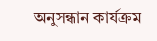অনুসন্ধান কার্যক্রম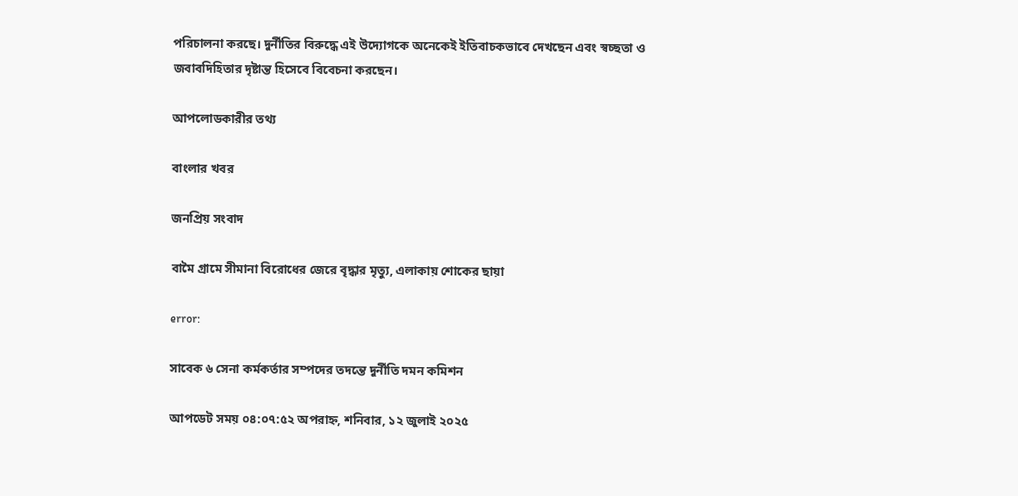পরিচালনা করছে। দুর্নীতির বিরুদ্ধে এই উদ্যোগকে অনেকেই ইতিবাচকভাবে দেখছেন এবং স্বচ্ছতা ও জবাবদিহিতার দৃষ্টান্ত হিসেবে বিবেচনা করছেন।

আপলোডকারীর তথ্য

বাংলার খবর

জনপ্রিয় সংবাদ

বামৈ গ্রামে সীমানা বিরোধের জেরে বৃদ্ধার মৃত্যু, এলাকায় শোকের ছায়া

error:

সাবেক ৬ সেনা কর্মকর্তার সম্পদের তদন্তে দুর্নীতি দমন কমিশন

আপডেট সময় ০৪:০৭:৫২ অপরাহ্ন, শনিবার, ১২ জুলাই ২০২৫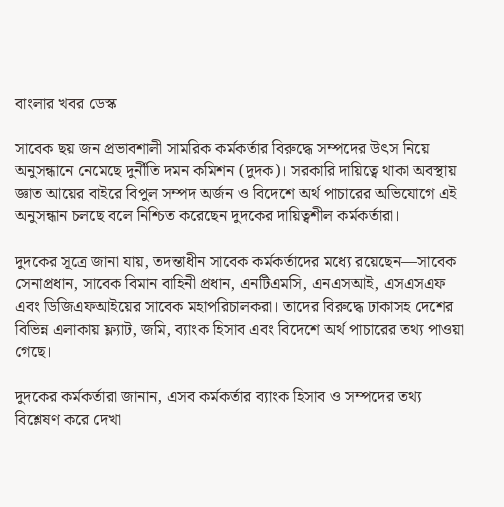বাংলার খবর ডেস্ক

সাবেক ছয় জন প্রভাবশালী সামরিক কর্মকর্তার বিরুদ্ধে সম্পদের উৎস নিয়ে অনুসন্ধানে নেমেছে দুর্নীতি দমন কমিশন (দুদক)। সরকারি দায়িত্বে থাকা অবস্থায় জ্ঞাত আয়ের বাইরে বিপুল সম্পদ অর্জন ও বিদেশে অর্থ পাচারের অভিযোগে এই অনুসন্ধান চলছে বলে নিশ্চিত করেছেন দুদকের দায়িত্বশীল কর্মকর্তারা।

দুদকের সূত্রে জানা যায়, তদন্তাধীন সাবেক কর্মকর্তাদের মধ্যে রয়েছেন—সাবেক সেনাপ্রধান, সাবেক বিমান বাহিনী প্রধান, এনটিএমসি, এনএসআই, এসএসএফ এবং ডিজিএফআইয়ের সাবেক মহাপরিচালকরা। তাদের বিরুদ্ধে ঢাকাসহ দেশের বিভিন্ন এলাকায় ফ্ল্যাট, জমি, ব্যাংক হিসাব এবং বিদেশে অর্থ পাচারের তথ্য পাওয়া গেছে।

দুদকের কর্মকর্তারা জানান, এসব কর্মকর্তার ব্যাংক হিসাব ও সম্পদের তথ্য বিশ্লেষণ করে দেখা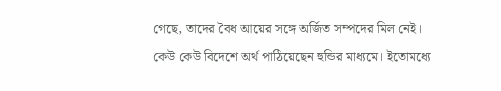গেছে, তাদের বৈধ আয়ের সঙ্গে অর্জিত সম্পদের মিল নেই। কেউ কেউ বিদেশে অর্থ পাঠিয়েছেন হুন্ডির মাধ্যমে। ইতোমধ্যে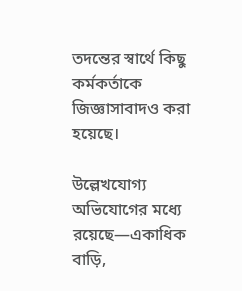তদন্তের স্বার্থে কিছু কর্মকর্তাকে জিজ্ঞাসাবাদও করা হয়েছে।

উল্লেখযোগ্য অভিযোগের মধ্যে রয়েছে—একাধিক বাড়ি,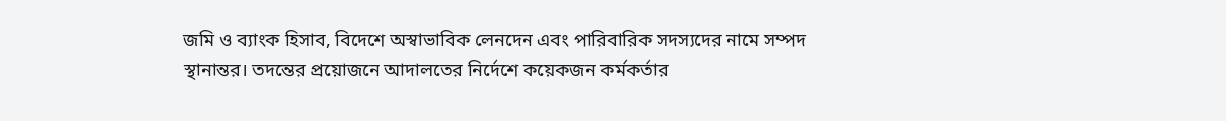জমি ও ব্যাংক হিসাব, বিদেশে অস্বাভাবিক লেনদেন এবং পারিবারিক সদস্যদের নামে সম্পদ স্থানান্তর। তদন্তের প্রয়োজনে আদালতের নির্দেশে কয়েকজন কর্মকর্তার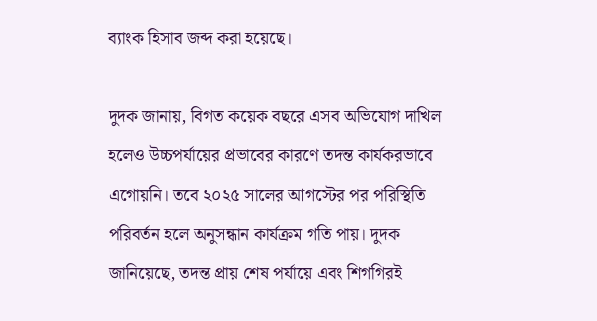ব্যাংক হিসাব জব্দ করা হয়েছে।

দুদক জানায়, বিগত কয়েক বছরে এসব অভিযোগ দাখিল হলেও উচ্চপর্যায়ের প্রভাবের কারণে তদন্ত কার্যকরভাবে এগোয়নি। তবে ২০২৫ সালের আগস্টের পর পরিস্থিতি পরিবর্তন হলে অনুসন্ধান কার্যক্রম গতি পায়। দুদক জানিয়েছে, তদন্ত প্রায় শেষ পর্যায়ে এবং শিগগিরই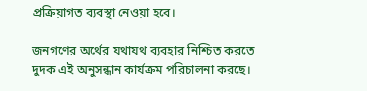প্রক্রিয়াগত ব্যবস্থা নেওয়া হবে।

জনগণের অর্থের যথাযথ ব্যবহার নিশ্চিত করতে দুদক এই অনুসন্ধান কার্যক্রম পরিচালনা করছে।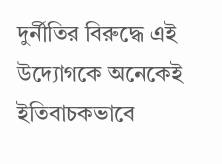দুর্নীতির বিরুদ্ধে এই উদ্যোগকে অনেকেই ইতিবাচকভাবে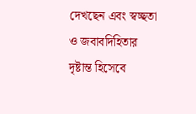দেখছেন এবং স্বচ্ছতা ও জবাবদিহিতার দৃষ্টান্ত হিসেবে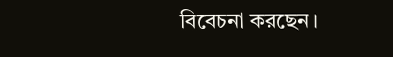বিবেচনা করছেন।